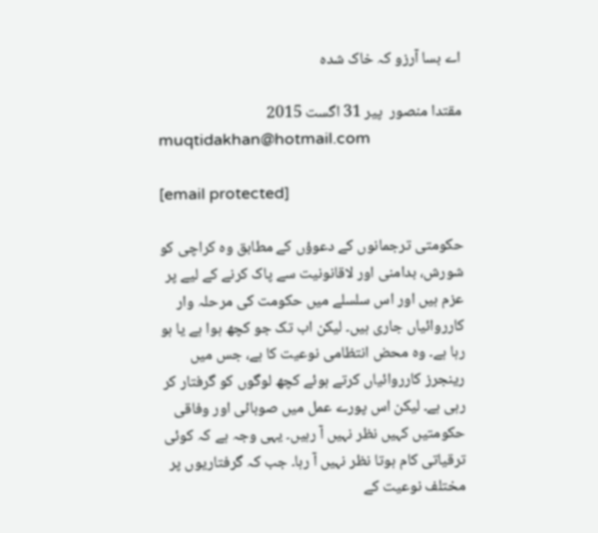اے بسا آرزو کہ خاک شدہ

مقتدا منصور  پير 31 اگست 2015
muqtidakhan@hotmail.com

[email protected]

حکومتی ترجمانوں کے دعوؤں کے مطابق وہ کراچی کو شورش، بدامنی اور لاقانونیت سے پاک کرنے کے لیے پر عزم ہیں اور اس سلسلے میں حکومت کی مرحلہ وار کارروائیاں جاری ہیں۔ لیکن اب تک جو کچھ ہوا ہے یا ہو رہا ہے۔ وہ محض انتظامی نوعیت کا ہے، جس میں رینجرز کارروائیاں کرتے ہوئے کچھ لوگوں کو گرفتار کر رہی ہے۔ لیکن اس پورے عمل میں صوبائی اور وفاقی حکومتیں کہیں نظر نہیں آ رہیں۔ یہی وجہ ہے کہ کوئی ترقیاتی کام ہوتا نظر نہیں آ رہا۔ جب کہ گرفتاریوں پر مختلف نوعیت کے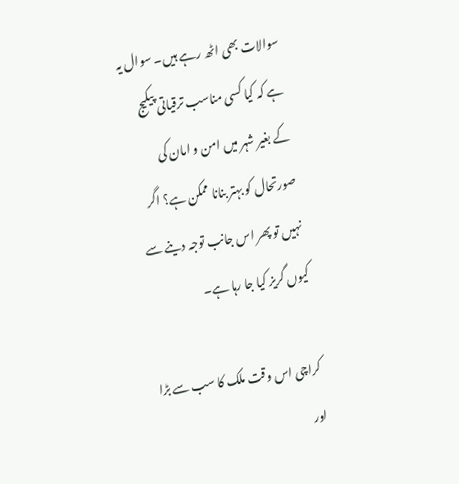سوالات بھی اٹھ رہے ہیں۔ سوال یہ ہے کہ کیا کسی مناسب ترقیاتی پیکیج کے بغیر شہر میں امن و امان کی صورتحال کو بہتر بنانا ممکن ہے؟ اگر نہیں تو پھر اس جانب توجہ دینے سے کیوں گریز کیا جا رہا ہے۔

کراچی اس وقت ملک کا سب سے بڑا اور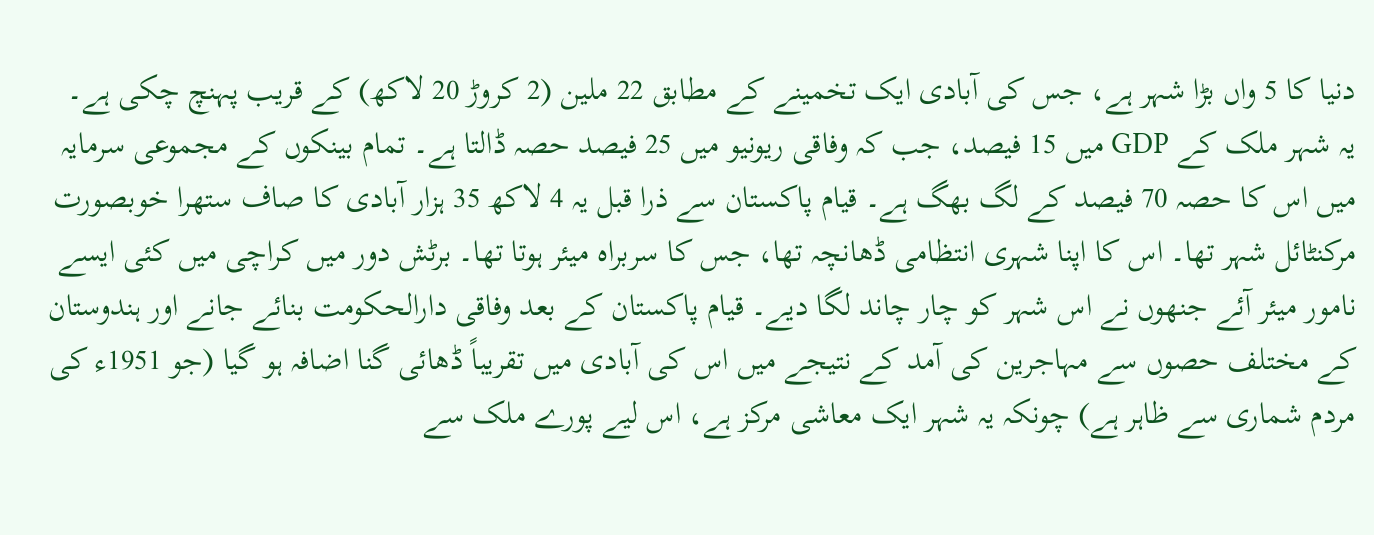دنیا کا 5 واں بڑا شہر ہے، جس کی آبادی ایک تخمینے کے مطابق 22 ملین (2 کروڑ 20 لاکھ) کے قریب پہنچ چکی ہے۔ یہ شہر ملک کے GDP میں 15 فیصد، جب کہ وفاقی ریونیو میں 25 فیصد حصہ ڈالتا ہے۔ تمام بینکوں کے مجموعی سرمایہ میں اس کا حصہ 70 فیصد کے لگ بھگ ہے۔ قیام پاکستان سے ذرا قبل یہ 4 لاکھ 35 ہزار آبادی کا صاف ستھرا خوبصورت مرکنٹائل شہر تھا۔ اس کا اپنا شہری انتظامی ڈھانچہ تھا، جس کا سربراہ میئر ہوتا تھا۔ برٹش دور میں کراچی میں کئی ایسے نامور میئر آئے جنھوں نے اس شہر کو چار چاند لگا دیے۔ قیام پاکستان کے بعد وفاقی دارالحکومت بنائے جانے اور ہندوستان کے مختلف حصوں سے مہاجرین کی آمد کے نتیجے میں اس کی آبادی میں تقریباً ڈھائی گنا اضافہ ہو گیا (جو 1951ء کی مردم شماری سے ظاہر ہے) چونکہ یہ شہر ایک معاشی مرکز ہے، اس لیے پورے ملک سے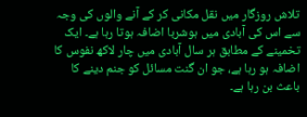تلاش روزگار میں نقل مکانی کر کے آنے والوں کی وجہ سے اس کی آبادی میں ہوشربا اضافہ ہوتا رہا ہے۔ ایک تخمینے کے مطابق ہر سال آبادی میں چار لاکھ نفوس کا اضافہ ہو رہا ہے، جو ان گنت مسائل کو جنم دینے کا باعث بن رہا ہے۔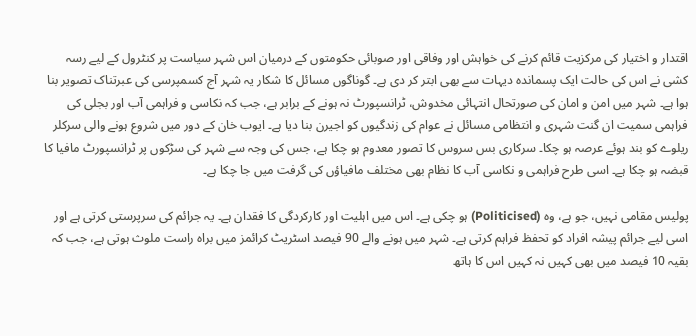اقتدار و اختیار کی مرکزیت قائم کرنے کی خواہش اور وفاقی اور صوبائی حکومتوں کے درمیان اس شہر سیاست پر کنٹرول کے لیے رسہ کشی نے اس کی حالت ایک پسماندہ دیہات سے بھی ابتر کر دی ہے۔ گوناگوں مسائل کا شکار یہ شہر آج کسمپرسی کی عبرتناک تصویر بنا ہوا ہے۔ شہر میں امن و امان کی صورتحال انتہائی مخدوش، ٹرانسپورٹ نہ ہونے کے برابر ہے، جب کہ نکاسی و فراہمی آب اور بجلی کی فراہمی سمیت ان گنت شہری و انتظامی مسائل نے عوام کی زندگیوں کو اجیرن بنا دیا ہے۔ ایوب خان کے دور میں شروع ہونے والی سرکلر ریلوے کو بند ہوئے عرصہ ہو چکا۔ سرکاری بس سروس کا تصور معدوم ہو چکا ہے، جس کی وجہ سے شہر کی سڑکوں پر ٹرانسپورٹ مافیا کا قبضہ ہو چکا ہے۔ اسی طرح فراہمی و نکاسی آب کا نظام بھی مختلف مافیاؤں کی گرفت میں جا چکا ہے۔

پولیس مقامی نہیں، جو ہے، وہ (Politicised) ہو چکی ہے۔ اس میں اہلیت اور کارکردگی کا فقدان ہے۔ یہ جرائم کی سرپرستی کرتی ہے اور اسی لیے جرائم پیشہ افراد کو تحفظ فراہم کرتی ہے۔ شہر میں ہونے والے 90 فیصد اسٹریٹ کرائمز میں براہ راست ملوث ہوتی ہے، جب کہ بقیہ 10 فیصد میں بھی کہیں نہ کہیں اس کا ہاتھ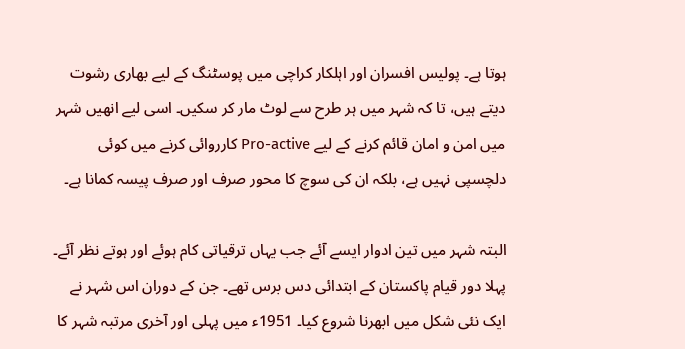ہوتا ہے۔ پولیس افسران اور اہلکار کراچی میں پوسٹنگ کے لیے بھاری رشوت دیتے ہیں، تا کہ شہر میں ہر طرح سے لوٹ مار کر سکیں۔ اسی لیے انھیں شہر میں امن و امان قائم کرنے کے لیے Pro-active کارروائی کرنے میں کوئی دلچسپی نہیں ہے، بلکہ ان کی سوچ کا محور صرف اور صرف پیسہ کمانا ہے۔

البتہ شہر میں تین ادوار ایسے آئے جب یہاں ترقیاتی کام ہوئے اور ہوتے نظر آئے۔ پہلا دور قیام پاکستان کے ابتدائی دس برس تھے۔ جن کے دوران اس شہر نے ایک نئی شکل میں ابھرنا شروع کیا۔ 1951ء میں پہلی اور آخری مرتبہ شہر کا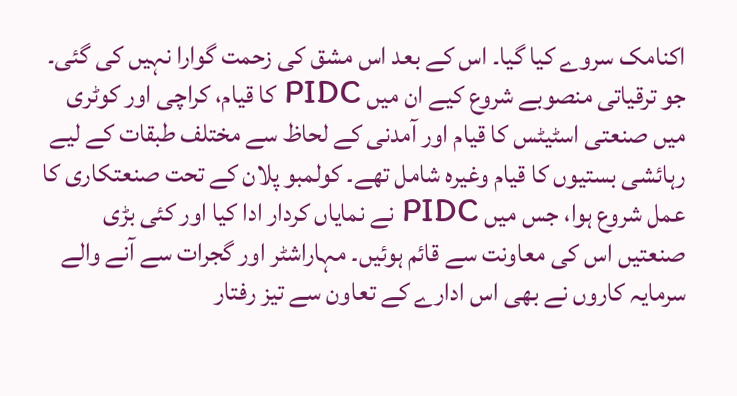اکنامک سروے کیا گیا۔ اس کے بعد اس مشق کی زحمت گوارا نہیں کی گئی۔ جو ترقیاتی منصوبے شروع کیے ان میں PIDC کا قیام، کراچی اور کوٹری میں صنعتی اسٹیٹس کا قیام اور آمدنی کے لحاظ سے مختلف طبقات کے لیے رہائشی بستیوں کا قیام وغیرہ شامل تھے۔ کولمبو پلان کے تحت صنعتکاری کا عمل شروع ہوا، جس میں PIDC نے نمایاں کردار ادا کیا اور کئی بڑی صنعتیں اس کی معاونت سے قائم ہوئیں۔ مہاراشٹر اور گجرات سے آنے والے سرمایہ کاروں نے بھی اس ادارے کے تعاون سے تیز رفتار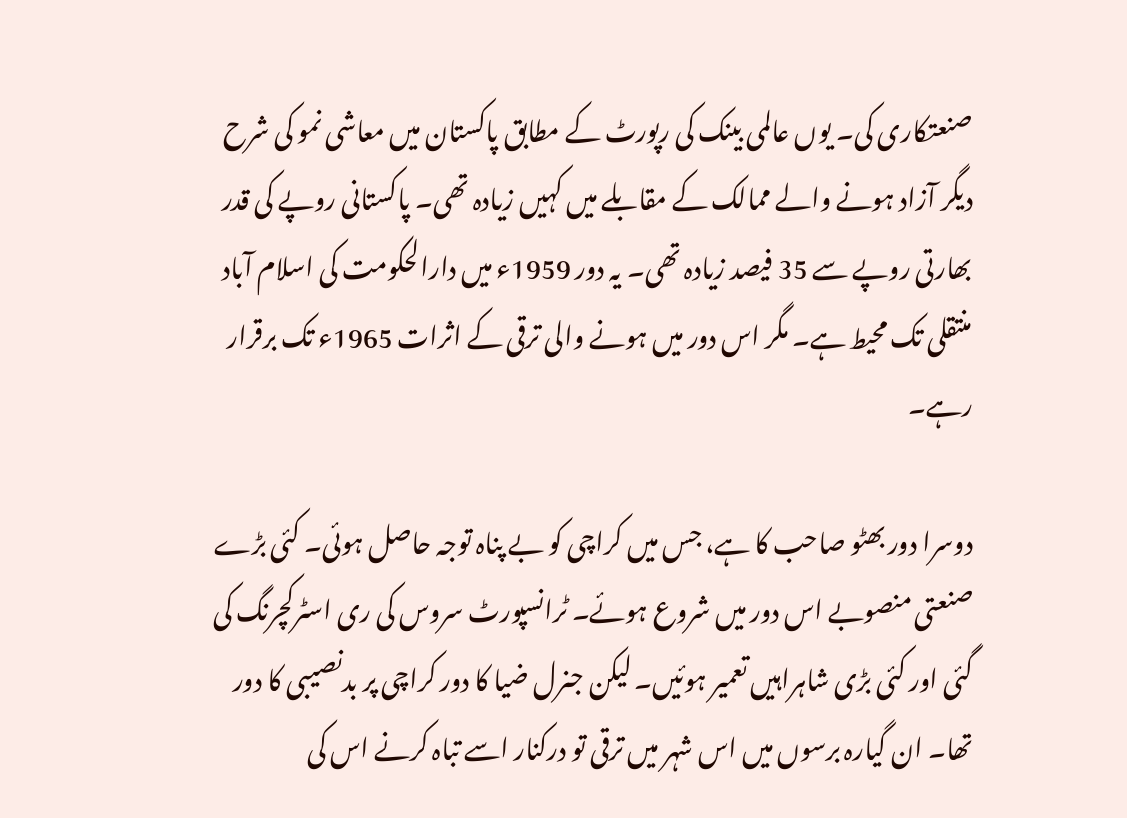صنعتکاری کی۔ یوں عالمی بینک کی رپورٹ کے مطابق پاکستان میں معاشی نمو کی شرح دیگر آزاد ہونے والے ممالک کے مقابلے میں کہیں زیادہ تھی۔ پاکستانی روپے کی قدر بھارتی روپے سے 35 فیصد زیادہ تھی۔ یہ دور 1959ء میں دارالحکومت کی اسلام آباد منتقلی تک محیط ہے۔ مگر اس دور میں ہونے والی ترقی کے اثرات 1965ء تک برقرار رہے۔

دوسرا دور بھٹو صاحب کا ہے، جس میں کراچی کو بے پناہ توجہ حاصل ہوئی۔ کئی بڑے صنعتی منصوبے اس دور میں شروع ہوئے۔ ٹرانسپورٹ سروس کی ری اسٹرکچرنگ کی گئی اور کئی بڑی شاہراہیں تعمیر ہوئیں۔ لیکن جنرل ضیا کا دور کراچی پر بدنصیبی کا دور تھا۔ ان گیارہ برسوں میں اس شہر میں ترقی تو درکنار اسے تباہ کرنے اس کی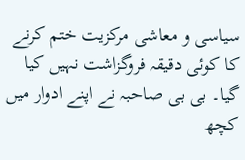سیاسی و معاشی مرکزیت ختم کرنے کا کوئی دقیقہ فروگزاشت نہیں کیا گیا۔ بی بی صاحبہ نے اپنے ادوار میں کچھ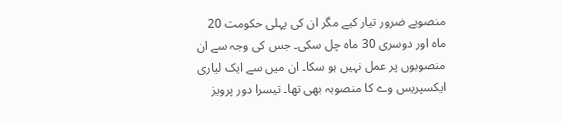منصوبے ضرور تیار کیے مگر ان کی پہلی حکومت 20 ماہ اور دوسری 30 ماہ چل سکی۔ جس کی وجہ سے ان منصوبوں پر عمل نہیں ہو سکا۔ ان میں سے ایک لیاری ایکسپریس وے کا منصوبہ بھی تھا۔ تیسرا دور پرویز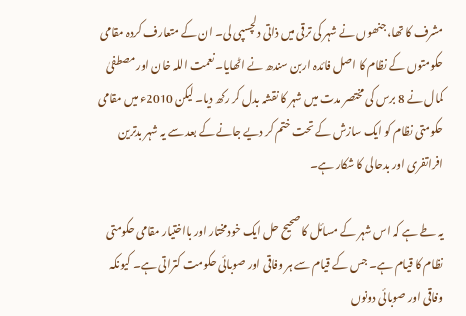مشرف کا تھا، جنھوں نے شہر کی ترقی میں ذاتی دلچسپی لی۔ ان کے متعارف کردہ مقامی حکومتوں کے نظام کا اصل فائدہ اربن سندھ نے اٹھایا۔ نعمت اللہ خان اور مصطفیٰ کمال نے 8 برس کی مختصر مدت میں شہر کا نقشہ بدل کر رکھ دیا۔ لیکن 2010ء میں مقامی حکومتی نظام کو ایک سازش کے تحت ختم کر دیے جانے کے بعد سے یہ شہر بدترین افراتفری اور بدحالی کا شکار ہے۔

یہ طے ہے کہ اس شہر کے مسائل کا صحیح حل ایک خودمختار اور بااختیار مقامی حکومتی نظام کا قیام ہے۔ جس کے قیام سے ہر وفاقی اور صوبائی حکومت کتراتی ہے۔ کیونکہ وفاقی اور صوبائی دونوں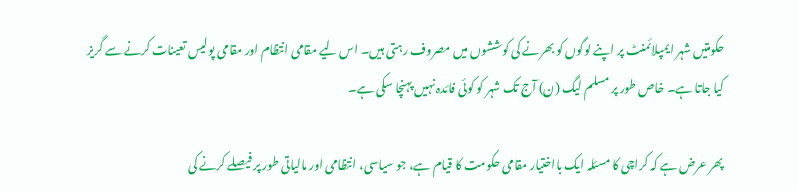حکومتیں شہر ایمپلائمنٹ پر اپنے لوگوں کو بھرنے کی کوششوں میں مصروف رہتی ہیں۔ اس لیے مقامی انتظام اور مقامی پولیس تعینات کرنے سے گریز کیا جاتا ہے۔ خاص طور پر مسلم لیگ (ن) آج تک شہر کو کوئی فائدہ نہیں پہنچا سکی ہے۔

پھر عرض ہے کہ کراچی کا مسئلہ ایک بااختیار مقامی حکومت کا قیام ہے، جو سیاسی، انتظامی اور مالیاتی طور پر فیصلے کرنے کی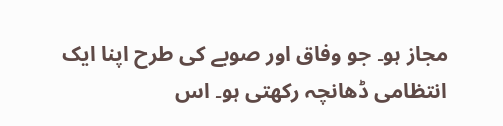مجاز ہو۔ جو وفاق اور صوبے کی طرح اپنا ایک انتظامی ڈھانچہ رکھتی ہو۔ اس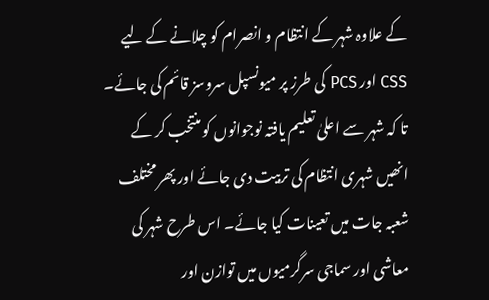کے علاوہ شہر کے انتظام و انصرام کو چلانے کے لیے CSS اور PCS کی طرز پر میونسپل سروسز قائم کی جائے۔ تا کہ شہر سے اعلیٰ تعلیم یافتہ نوجوانوں کو منتخب کر کے انھیں شہری انتظام کی تربیت دی جائے اور پھر مختلف شعبہ جات میں تعینات کیا جائے۔ اس طرح شہر کی معاشی اور سماجی سرگرمیوں میں توازن اور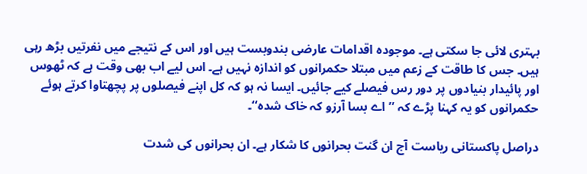بہتری لائی جا سکتی ہے۔ موجودہ اقدامات عارضی بندوبست ہیں اور اس کے نتیجے میں نفرتیں بڑھ رہی ہیں۔ جس کا طاقت کے زعم میں مبتلا حکمرانوں کو اندازہ نہیں ہے۔ اس لیے اب بھی وقت ہے کہ ٹھوس اور پائیدار بنیادوں پر دور رس فیصلے کیے جائیں۔ ایسا نہ ہو کہ کل اپنے فیصلوں پر پچھتاوا کرتے ہوئے حکمرانوں کو یہ کہنا پڑے کہ ’’اے بسا آرزو کہ خاک شدہ‘‘۔

دراصل پاکستانی ریاست آج ان گنت بحرانوں کا شکار ہے۔ ان بحرانوں کی شدت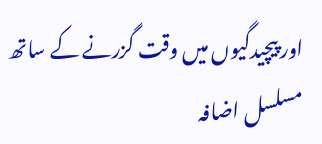اور پیچیدگیوں میں وقت گزرنے کے ساتھ مسلسل اضافہ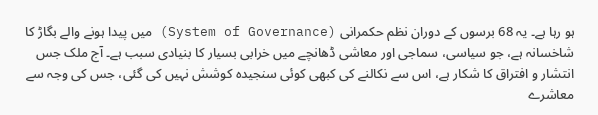ہو رہا ہے۔ یہ 68 برسوں کے دوران نظم حکمرانی (System of Governance) میں پیدا ہونے والے بگاڑ کا شاخسانہ ہے، جو سیاسی، سماجی اور معاشی ڈھانچے میں خرابی بسیار کا بنیادی سبب ہے۔ آج ملک جس انتشار و افتراق کا شکار ہے، اس سے نکالنے کی کبھی کوئی سنجیدہ کوشش نہیں کی گئی، جس کی وجہ سے معاشرے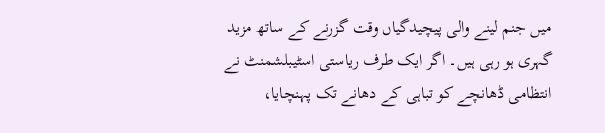میں جنم لینے والی پیچیدگیاں وقت گزرنے کے ساتھ مزید گہری ہو رہی ہیں۔ اگر ایک طرف ریاستی اسٹیبلشمنٹ نے انتظامی ڈھانچے کو تباہی کے دھانے تک پہنچایا،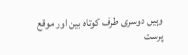وہیں دوسری طرف کوتاہ بین اور موقع پرست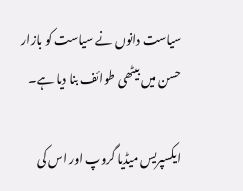سیاست دانوں نے سیاست کو بازار حسن میں بیٹھی طوائف بنا دیا ہے۔

ایکسپریس میڈیا گروپ اور اس کی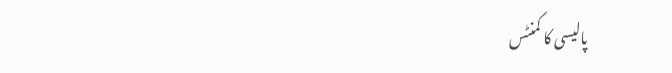پالیسی کا کمنٹس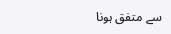سے متفق ہونا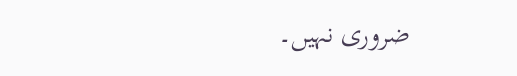ضروری نہیں۔